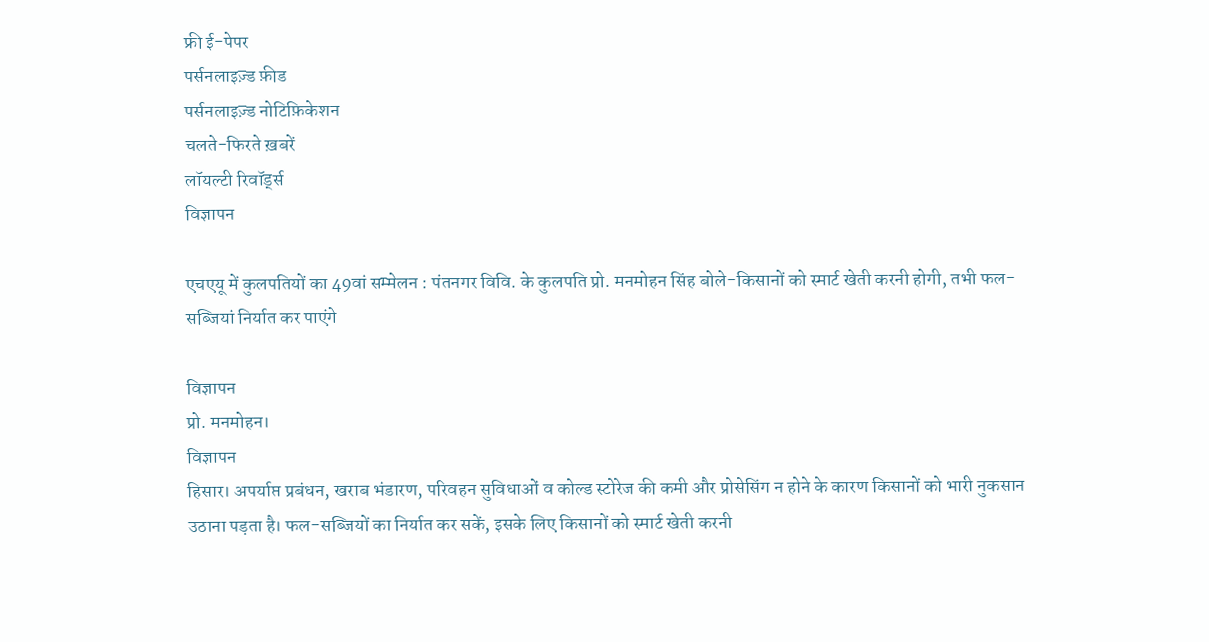फ्री ई-पेपर
पर्सनलाइज़्ड फ़ीड
पर्सनलाइज़्ड नोटिफ़िकेशन
चलते-फिरते ख़बरें
लॉयल्टी रिवॉर्ड्स
विज्ञापन

एचएयू में कुलपतियों का 49वां सम्मेलन : पंतनगर विवि. के कुलपति प्रो. मनमोहन सिंह बोले-किसानों को स्मार्ट खेती करनी होगी, तभी फल-सब्जियां निर्यात कर पाएंगे

विज्ञापन
प्रो. मनमोहन।
विज्ञापन
हिसार। अपर्याप्त प्रबंधन, खराब भंडारण, परिवहन सुविधाओं व कोल्ड स्टोरेज की कमी और प्रोसेसिंग न होने के कारण किसानों को भारी नुकसान उठाना पड़ता है। फल-सब्जियों का निर्यात कर सकें, इसके लिए किसानों को स्मार्ट खेती करनी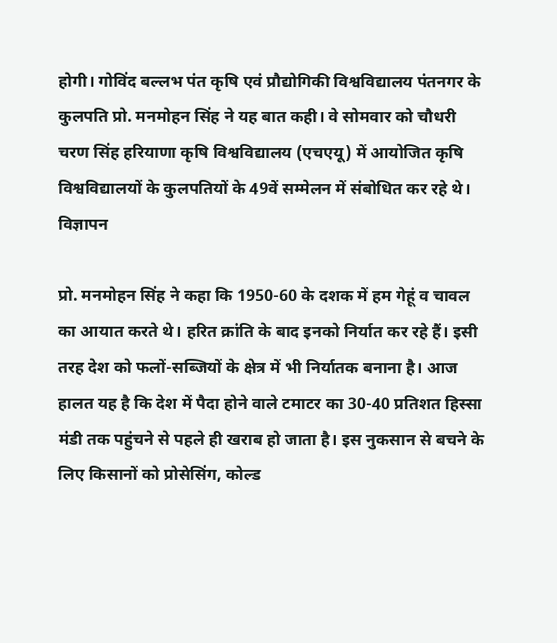होगी। गोविंद बल्लभ पंत कृषि एवं प्रौद्योगिकी विश्वविद्यालय पंतनगर के कुलपति प्रो. मनमोहन सिंह ने यह बात कही। वे सोमवार को चौधरी चरण सिंह हरियाणा कृषि विश्वविद्यालय (एचएयू) में आयोजित कृषि विश्वविद्यालयों के कुलपतियों के 49वें सम्मेलन में संबोधित कर रहे थे।
विज्ञापन

प्रो. मनमोहन सिंह ने कहा कि 1950-60 के दशक में हम गेहूं व चावल का आयात करते थे। हरित क्रांति के बाद इनको निर्यात कर रहे हैं। इसी तरह देश को फलों-सब्जियों के क्षेत्र में भी निर्यातक बनाना है। आज हालत यह है कि देश में पैदा होने वाले टमाटर का 30-40 प्रतिशत हिस्सा मंडी तक पहुंचने से पहले ही खराब हो जाता है। इस नुकसान से बचने के लिए किसानों को प्रोसेसिंग, कोल्ड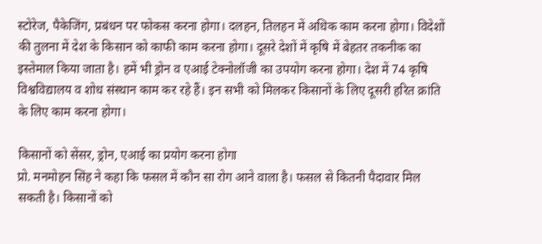स्टोरेज, पैकेजिंग, प्रबंधन पर फोकस करना होगा। दलहन, तिलहन में अधिक काम करना होगा। विदेशों की तुलना में देश के किसान को काफी काम करना होगा। दूसरे देशों में कृषि में बेहतर तकनीक का इस्तेमाल किया जाता है। हमें भी ड्रोन व एआई टेक्नोलॉजी का उपयोग करना होगा। देश में 74 कृषि विश्वविद्यालय व शोध संस्थान काम कर रहे हैं। इन सभी को मिलकर किसानों के लिए दूसरी हरित क्रांति के लिए काम करना होगा।

किसानों को सेंसर, ड्रोन, एआई का प्रयोग करना होगा
प्रो. मनमोहन सिंह ने कहा कि फसल में कौन सा रोग आने वाला है। फसल से कितनी पैदावार मिल सकती है। किसानों को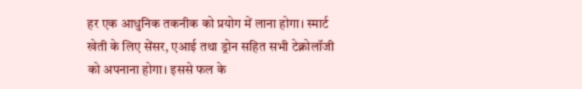हर एक आधुनिक तकनीक को प्रयोग में लाना होगा। स्मार्ट खेती के लिए सेंसर, एआई तथा ड्रोन सहित सभी टेक्नोलॉजी को अपनाना होगा। इससे फल के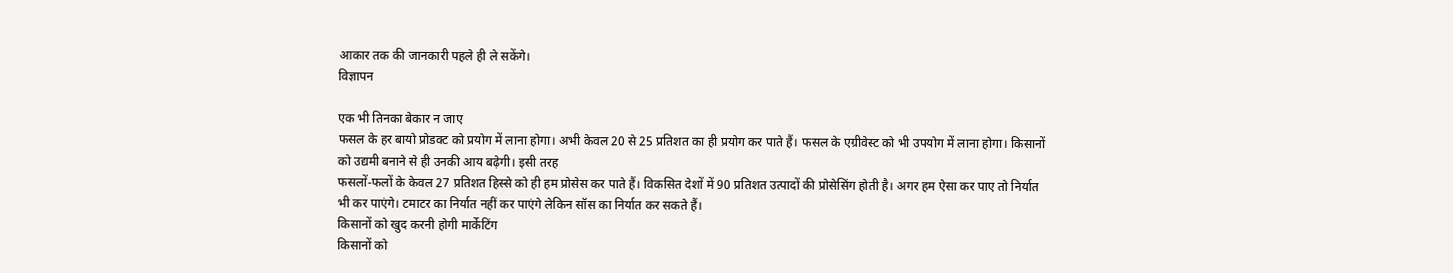आकार तक की जानकारी पहले ही ले सकेंगे।
विज्ञापन

एक भी तिनका बेकार न जाए
फसल के हर बायो प्रोडक्ट को प्रयोग में लाना होगा। अभी केवल 20 से 25 प्रतिशत का ही प्रयोग कर पाते हैं। फसल के एग्रीवेस्ट को भी उपयोग में लाना होगा। किसानों को उद्यमी बनाने से ही उनकी आय बढ़ेगी। इसी तरह
फसलों-फलों के केवल 27 प्रतिशत हिस्से को ही हम प्रोसेस कर पाते हैं। विकसित देशों में 90 प्रतिशत उत्पादों की प्रोसेसिंग होती है। अगर हम ऐसा कर पाए तो निर्यात भी कर पाएंगे। टमाटर का निर्यात नहीं कर पाएंगे लेकिन सॉस का निर्यात कर सकते हैं।
किसानों को खुद करनी होगी मार्केटिंग
किसानों को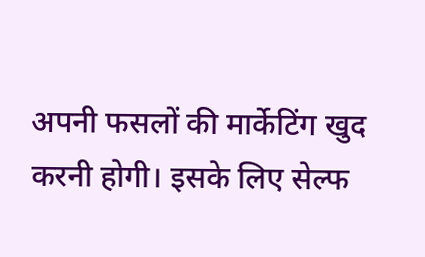अपनी फसलों की मार्केटिंग खुद करनी होगी। इसके लिए सेल्फ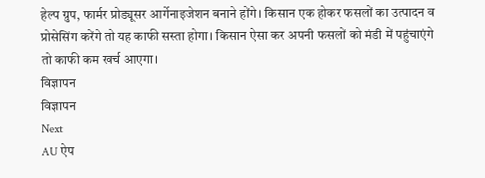हेल्प ग्रुप, फार्मर प्रोड्यूसर आर्गेनाइजेशन बनाने होंगे। किसान एक होकर फसलों का उत्पादन व प्रोसेसिंग करेंगे तो यह काफी सस्ता होगा। किसान ऐसा कर अपनी फसलों को मंडी में पहुंचाएंगे तो काफी कम खर्च आएगा।
विज्ञापन
विज्ञापन
Next
AU ऐप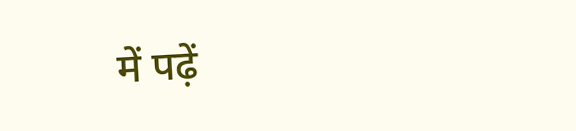में पढ़ें